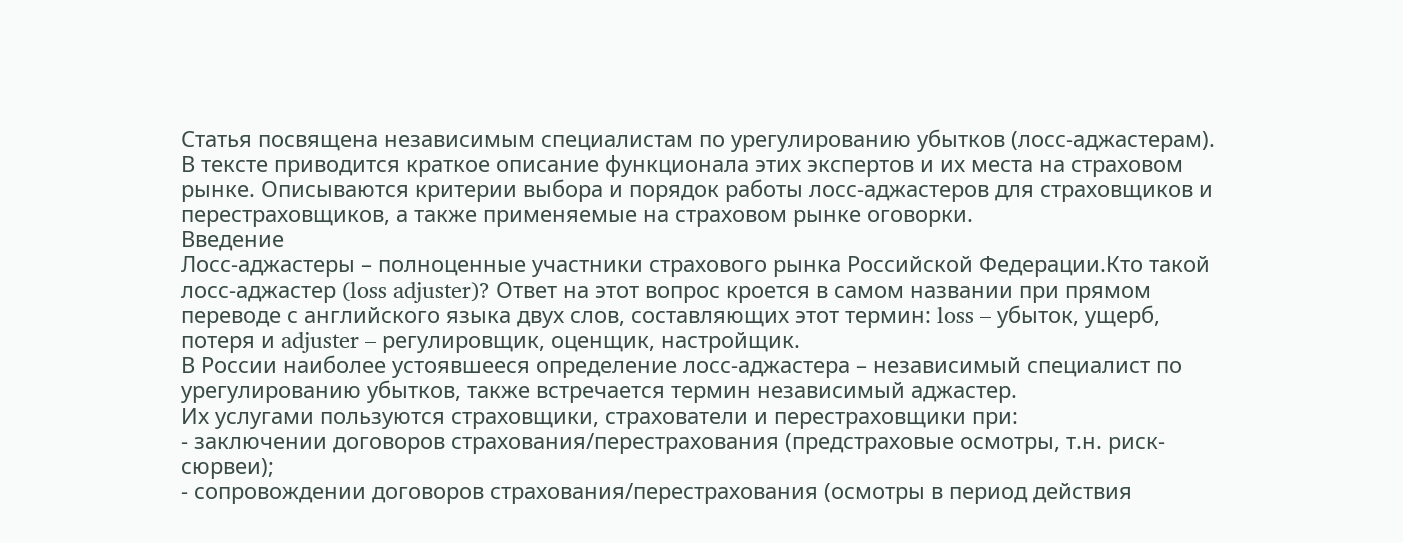Статья посвящена независимым специалистам по урегулированию убытков (лосс-аджастерам). В тексте приводится краткое описание функционала этих экспертов и их места на страховом рынке. Описываются критерии выбора и порядок работы лосс-аджастеров для страховщиков и перестраховщиков, а также применяемые на страховом рынке оговорки.
Введение
Лосс-аджастеры – полноценные участники страхового рынка Российской Федерации.Кто такой лосс-аджастер (loss adjuster)? Ответ на этот вопрос кроется в самом названии при прямом переводе с английского языка двух слов, составляющих этот термин: loss – убыток, ущерб, потеря и adjuster – регулировщик, оценщик, настройщик.
В России наиболее устоявшееся определение лосс-аджастера – независимый специалист по урегулированию убытков, также встречается термин независимый аджастер.
Их услугами пользуются страховщики, страхователи и перестраховщики при:
- заключении договоров страхования/перестрахования (предстраховые осмотры, т.н. риск-сюрвеи);
- сопровождении договоров страхования/перестрахования (осмотры в период действия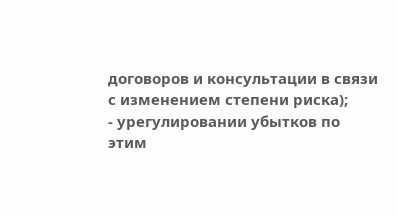договоров и консультации в связи с изменением степени риска);
- урегулировании убытков по этим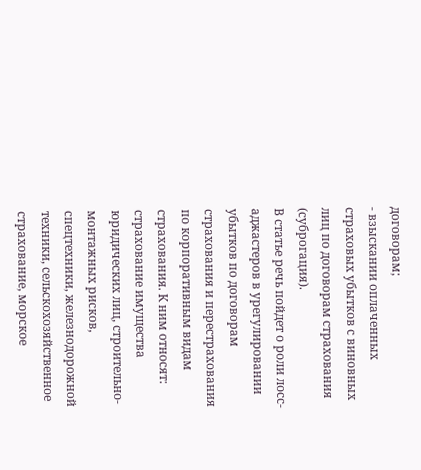договорам;
- взыскании оплаченных страховых убытков с виновных лиц по договорам страхования (суброгация).
В статье речь пойдет о роли лосс-аджастеров в урегулировании убытков по договорам страхования и перестрахования по корпоративным видам страхования. К ним относят: страхование имущества юридических лиц, строительно-монтажных рисков, спецтехники, железнодорожной техники, сельскохозяйственное страхование, морское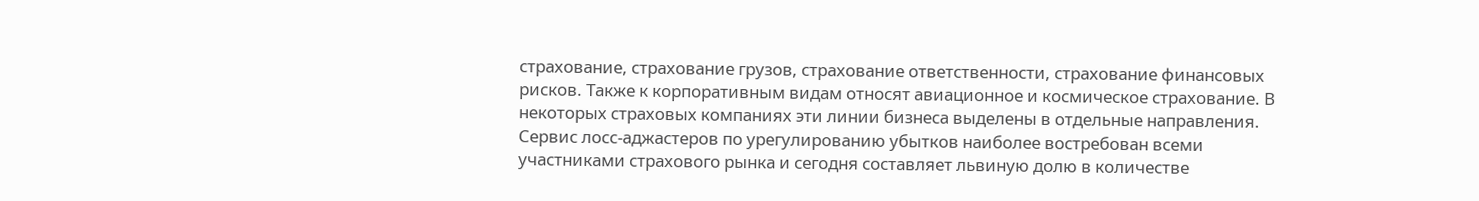страхование, страхование грузов, страхование ответственности, страхование финансовых рисков. Также к корпоративным видам относят авиационное и космическое страхование. В некоторых страховых компаниях эти линии бизнеса выделены в отдельные направления. Сервис лосс-аджастеров по урегулированию убытков наиболее востребован всеми участниками страхового рынка и сегодня составляет львиную долю в количестве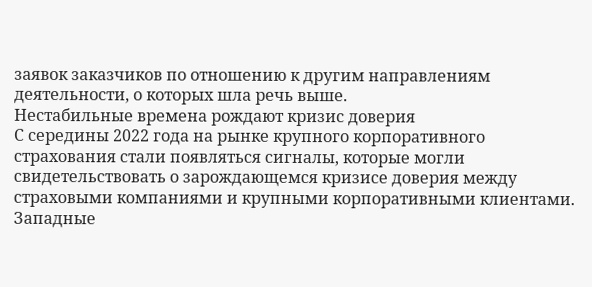заявок заказчиков по отношению к другим направлениям деятельности, о которых шла речь выше.
Нестабильные времена рождают кризис доверия
С середины 2022 года на рынке крупного корпоративного страхования стали появляться сигналы, которые могли свидетельствовать о зарождающемся кризисе доверия между страховыми компаниями и крупными корпоративными клиентами. Западные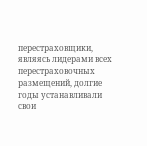перестраховщики, являясь лидерами всех перестраховочных размещений, долгие годы устанавливали свои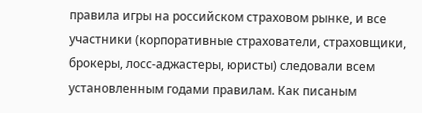правила игры на российском страховом рынке, и все участники (корпоративные страхователи, страховщики, брокеры, лосс-аджастеры, юристы) следовали всем установленным годами правилам. Как писаным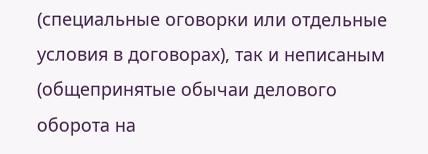(специальные оговорки или отдельные условия в договорах), так и неписаным (общепринятые обычаи делового оборота на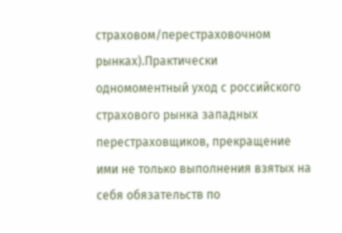страховом/перестраховочном рынках).Практически одномоментный уход с российского страхового рынка западных перестраховщиков, прекращение ими не только выполнения взятых на себя обязательств по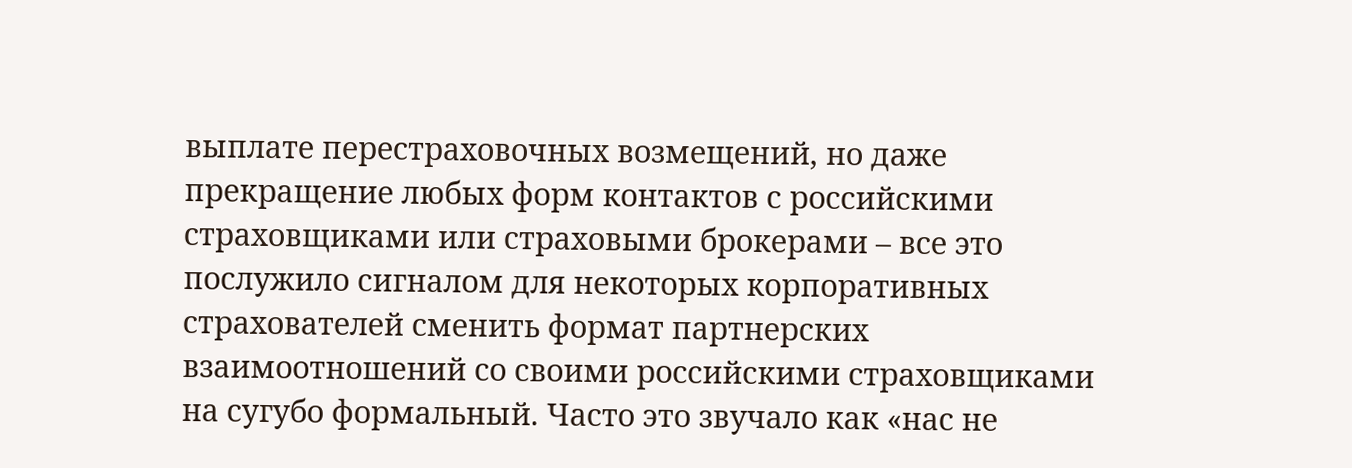выплате перестраховочных возмещений, но даже прекращение любых форм контактов с российскими страховщиками или страховыми брокерами – все это послужило сигналом для некоторых корпоративных страхователей сменить формат партнерских взаимоотношений со своими российскими страховщиками на сугубо формальный. Часто это звучало как «нас не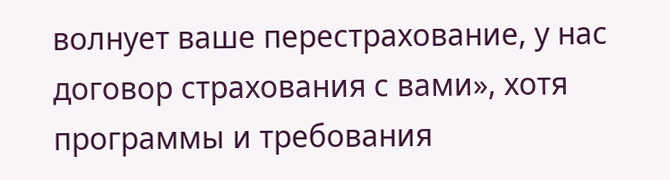волнует ваше перестрахование, у нас договор страхования с вами», хотя программы и требования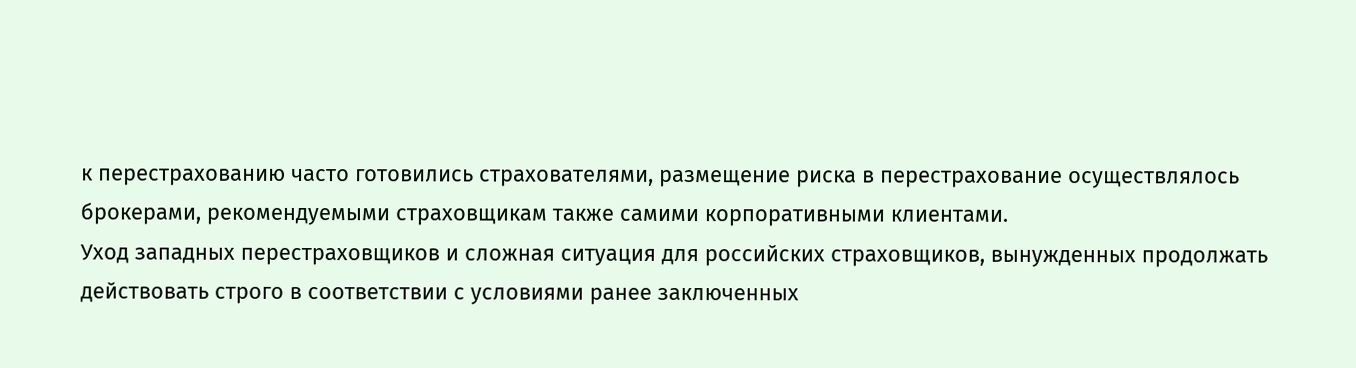к перестрахованию часто готовились страхователями, размещение риска в перестрахование осуществлялось брокерами, рекомендуемыми страховщикам также самими корпоративными клиентами.
Уход западных перестраховщиков и сложная ситуация для российских страховщиков, вынужденных продолжать действовать строго в соответствии с условиями ранее заключенных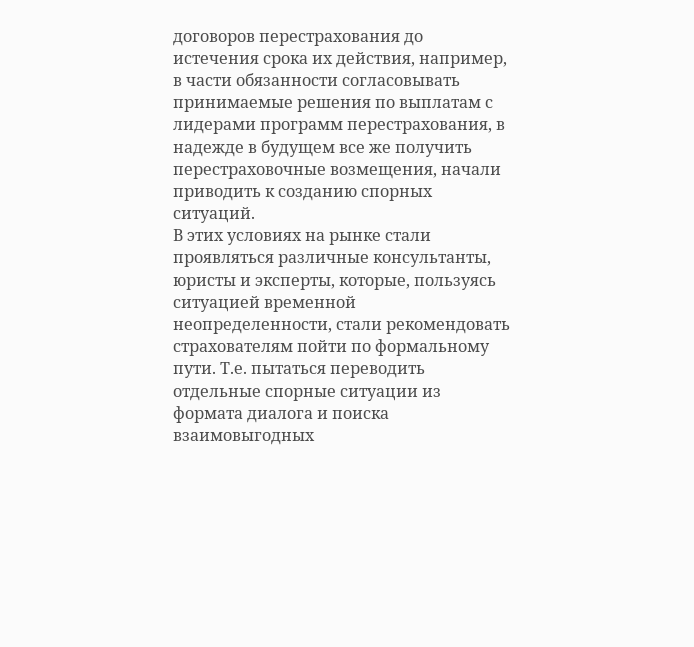договоров перестрахования до истечения срока их действия, например, в части обязанности согласовывать принимаемые решения по выплатам с лидерами программ перестрахования, в надежде в будущем все же получить перестраховочные возмещения, начали приводить к созданию спорных ситуаций.
В этих условиях на рынке стали проявляться различные консультанты, юристы и эксперты, которые, пользуясь ситуацией временной неопределенности, стали рекомендовать страхователям пойти по формальному пути. Т.е. пытаться переводить отдельные спорные ситуации из формата диалога и поиска взаимовыгодных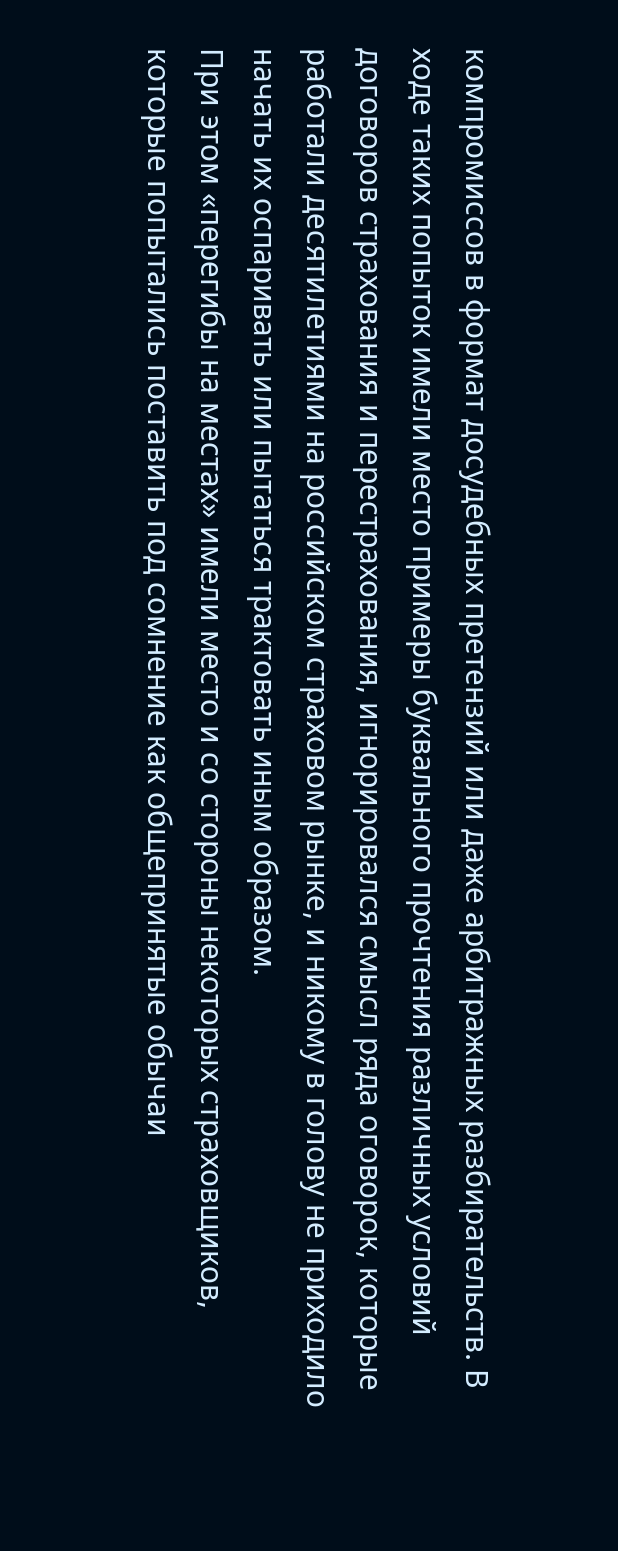компромиссов в формат досудебных претензий или даже арбитражных разбирательств. В ходе таких попыток имели место примеры буквального прочтения различных условий договоров страхования и перестрахования, игнорировался смысл ряда оговорок, которые работали десятилетиями на российском страховом рынке, и никому в голову не приходило начать их оспаривать или пытаться трактовать иным образом.
При этом «перегибы на местах» имели место и со стороны некоторых страховщиков, которые попытались поставить под сомнение как общепринятые обычаи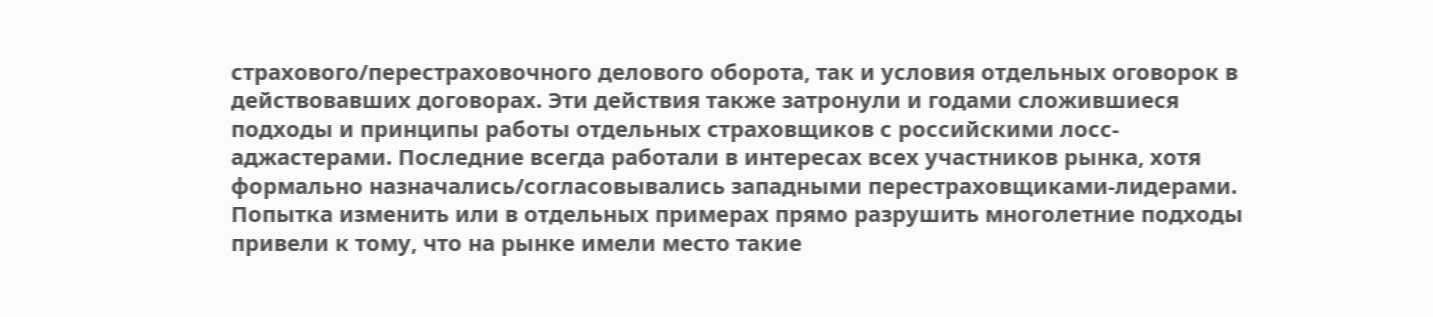страхового/перестраховочного делового оборота, так и условия отдельных оговорок в действовавших договорах. Эти действия также затронули и годами сложившиеся подходы и принципы работы отдельных страховщиков с российскими лосс-аджастерами. Последние всегда работали в интересах всех участников рынка, хотя формально назначались/согласовывались западными перестраховщиками-лидерами. Попытка изменить или в отдельных примерах прямо разрушить многолетние подходы привели к тому, что на рынке имели место такие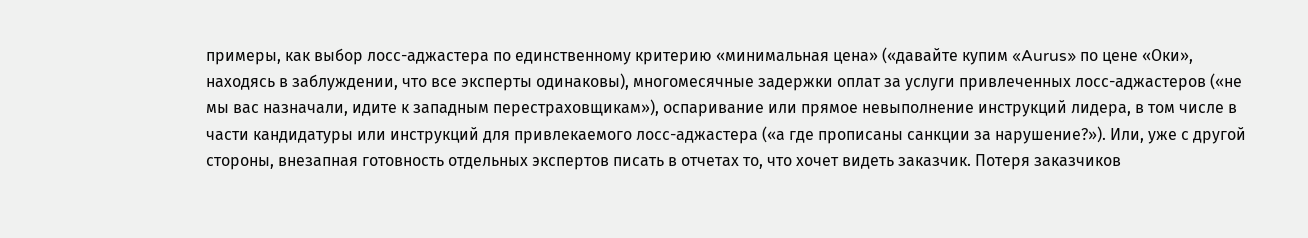примеры, как выбор лосс-аджастера по единственному критерию «минимальная цена» («давайте купим «Aurus» по цене «Оки», находясь в заблуждении, что все эксперты одинаковы), многомесячные задержки оплат за услуги привлеченных лосс-аджастеров («не мы вас назначали, идите к западным перестраховщикам»), оспаривание или прямое невыполнение инструкций лидера, в том числе в части кандидатуры или инструкций для привлекаемого лосс-аджастера («а где прописаны санкции за нарушение?»). Или, уже с другой стороны, внезапная готовность отдельных экспертов писать в отчетах то, что хочет видеть заказчик. Потеря заказчиков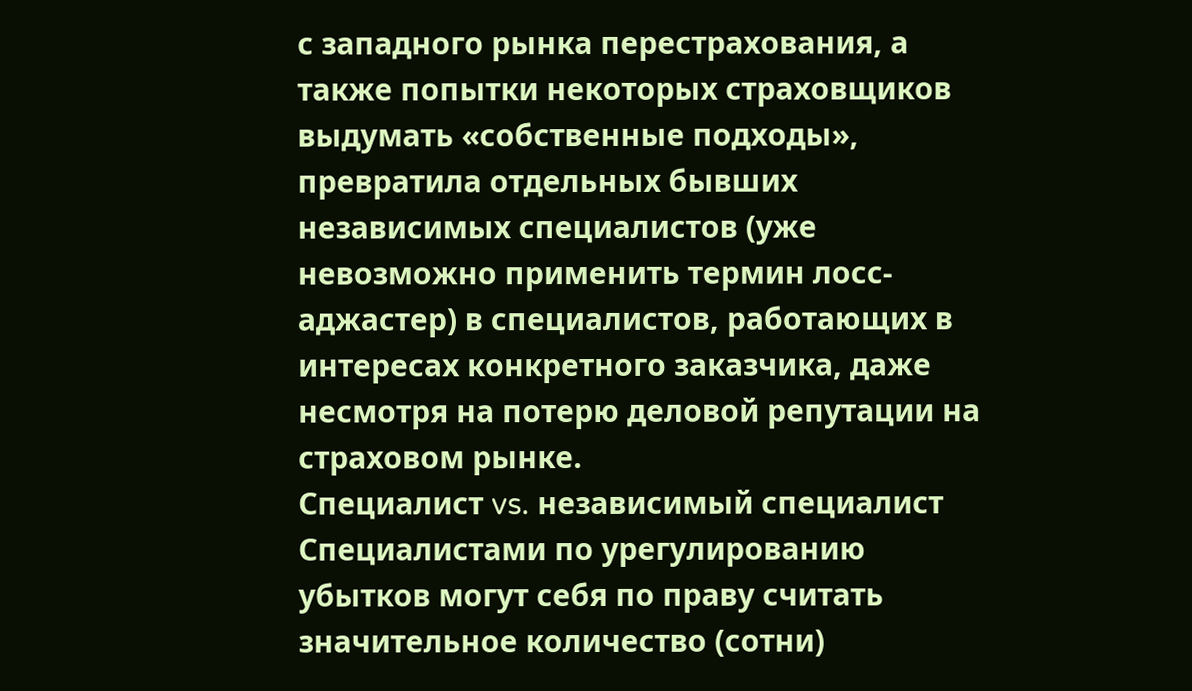с западного рынка перестрахования, а также попытки некоторых страховщиков выдумать «собственные подходы», превратила отдельных бывших независимых специалистов (уже невозможно применить термин лосс-аджастер) в специалистов, работающих в интересах конкретного заказчика, даже несмотря на потерю деловой репутации на страховом рынке.
Специалист vs. независимый специалист
Специалистами по урегулированию убытков могут себя по праву считать значительное количество (сотни)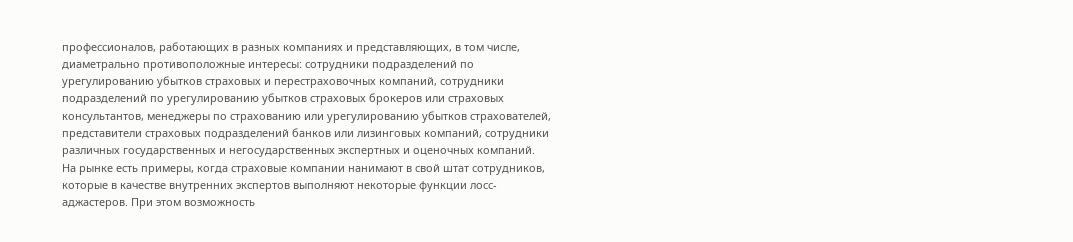профессионалов, работающих в разных компаниях и представляющих, в том числе, диаметрально противоположные интересы: сотрудники подразделений по урегулированию убытков страховых и перестраховочных компаний, сотрудники подразделений по урегулированию убытков страховых брокеров или страховых консультантов, менеджеры по страхованию или урегулированию убытков страхователей, представители страховых подразделений банков или лизинговых компаний, сотрудники различных государственных и негосударственных экспертных и оценочных компаний.
На рынке есть примеры, когда страховые компании нанимают в свой штат сотрудников, которые в качестве внутренних экспертов выполняют некоторые функции лосс-аджастеров. При этом возможность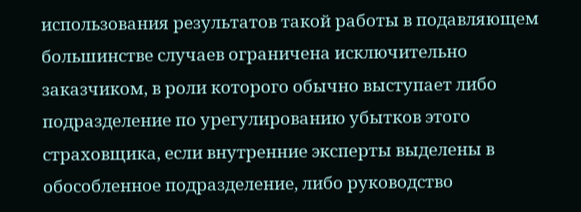использования результатов такой работы в подавляющем большинстве случаев ограничена исключительно заказчиком, в роли которого обычно выступает либо подразделение по урегулированию убытков этого страховщика, если внутренние эксперты выделены в обособленное подразделение, либо руководство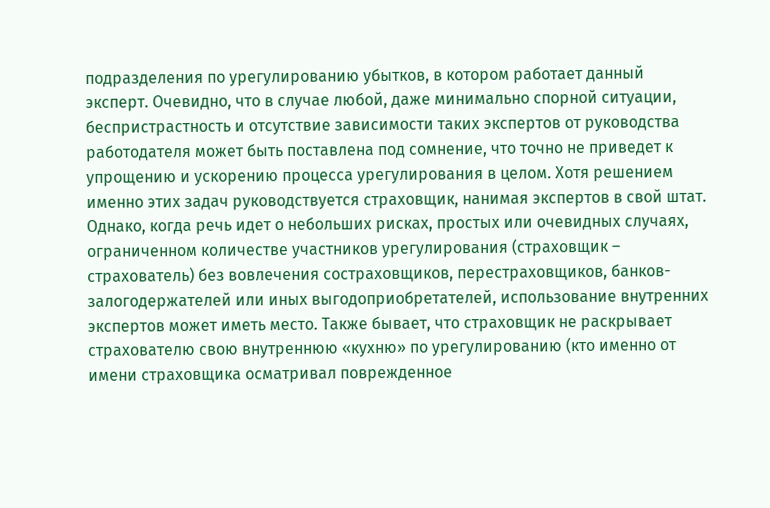подразделения по урегулированию убытков, в котором работает данный эксперт. Очевидно, что в случае любой, даже минимально спорной ситуации, беспристрастность и отсутствие зависимости таких экспертов от руководства работодателя может быть поставлена под сомнение, что точно не приведет к упрощению и ускорению процесса урегулирования в целом. Хотя решением именно этих задач руководствуется страховщик, нанимая экспертов в свой штат. Однако, когда речь идет о небольших рисках, простых или очевидных случаях, ограниченном количестве участников урегулирования (страховщик – страхователь) без вовлечения состраховщиков, перестраховщиков, банков-залогодержателей или иных выгодоприобретателей, использование внутренних экспертов может иметь место. Также бывает, что страховщик не раскрывает страхователю свою внутреннюю «кухню» по урегулированию (кто именно от имени страховщика осматривал поврежденное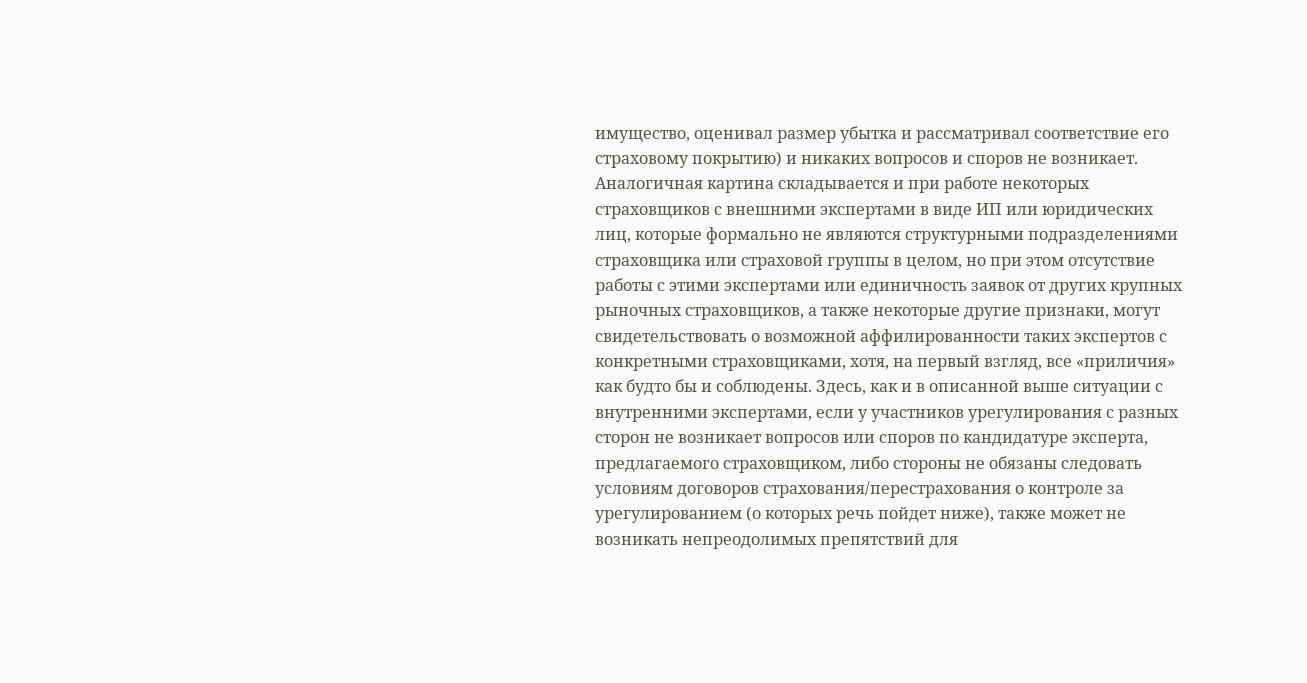имущество, оценивал размер убытка и рассматривал соответствие его страховому покрытию) и никаких вопросов и споров не возникает.
Аналогичная картина складывается и при работе некоторых страховщиков с внешними экспертами в виде ИП или юридических лиц, которые формально не являются структурными подразделениями страховщика или страховой группы в целом, но при этом отсутствие работы с этими экспертами или единичность заявок от других крупных рыночных страховщиков, а также некоторые другие признаки, могут свидетельствовать о возможной аффилированности таких экспертов с конкретными страховщиками, хотя, на первый взгляд, все «приличия» как будто бы и соблюдены. Здесь, как и в описанной выше ситуации с внутренними экспертами, если у участников урегулирования с разных сторон не возникает вопросов или споров по кандидатуре эксперта, предлагаемого страховщиком, либо стороны не обязаны следовать условиям договоров страхования/перестрахования о контроле за урегулированием (о которых речь пойдет ниже), также может не возникать непреодолимых препятствий для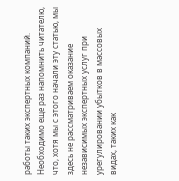работы таких экспертных компаний.
Необходимо еще раз напомнить читателю, что, хотя мы с этого начали эту статью, мы здесь не рассматриваем оказание независимых экспертных услуг при урегулировании убытков в массовых видах, таких как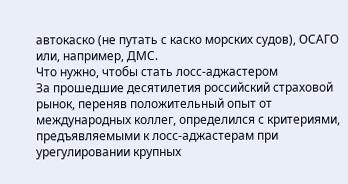автокаско (не путать с каско морских судов), ОСАГО или, например, ДМС.
Что нужно, чтобы стать лосс-аджастером
За прошедшие десятилетия российский страховой рынок, переняв положительный опыт от международных коллег, определился с критериями, предъявляемыми к лосс-аджастерам при урегулировании крупных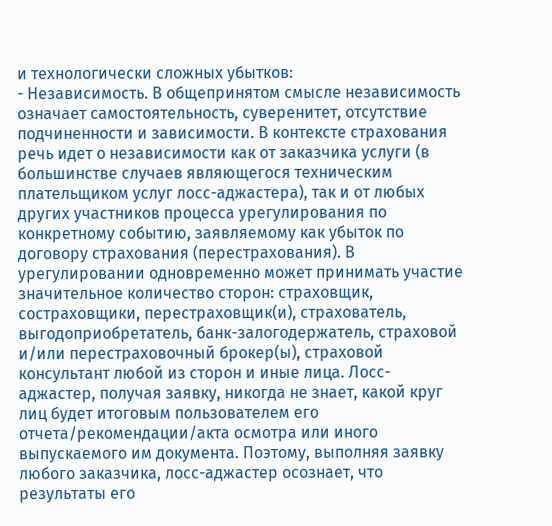и технологически сложных убытков:
- Независимость. В общепринятом смысле независимость означает самостоятельность, суверенитет, отсутствие подчиненности и зависимости. В контексте страхования речь идет о независимости как от заказчика услуги (в большинстве случаев являющегося техническим плательщиком услуг лосс-аджастера), так и от любых других участников процесса урегулирования по конкретному событию, заявляемому как убыток по договору страхования (перестрахования). В урегулировании одновременно может принимать участие значительное количество сторон: страховщик, состраховщики, перестраховщик(и), страхователь, выгодоприобретатель, банк-залогодержатель, страховой и/или перестраховочный брокер(ы), страховой консультант любой из сторон и иные лица. Лосс-аджастер, получая заявку, никогда не знает, какой круг лиц будет итоговым пользователем его отчета/рекомендации/акта осмотра или иного выпускаемого им документа. Поэтому, выполняя заявку любого заказчика, лосс-аджастер осознает, что результаты его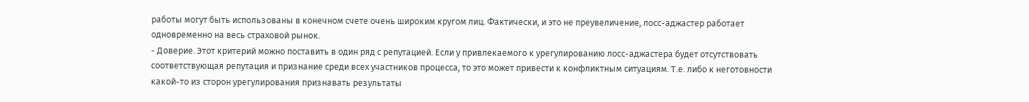работы могут быть использованы в конечном счете очень широким кругом лиц. Фактически, и это не преувеличение, лосс-аджастер работает одновременно на весь страховой рынок.
- Доверие. Этот критерий можно поставить в один ряд с репутацией. Если у привлекаемого к урегулированию лосс-аджастера будет отсутствовать соответствующая репутация и признание среди всех участников процесса, то это может привести к конфликтным ситуациям. Т.е. либо к неготовности какой-то из сторон урегулирования признавать результаты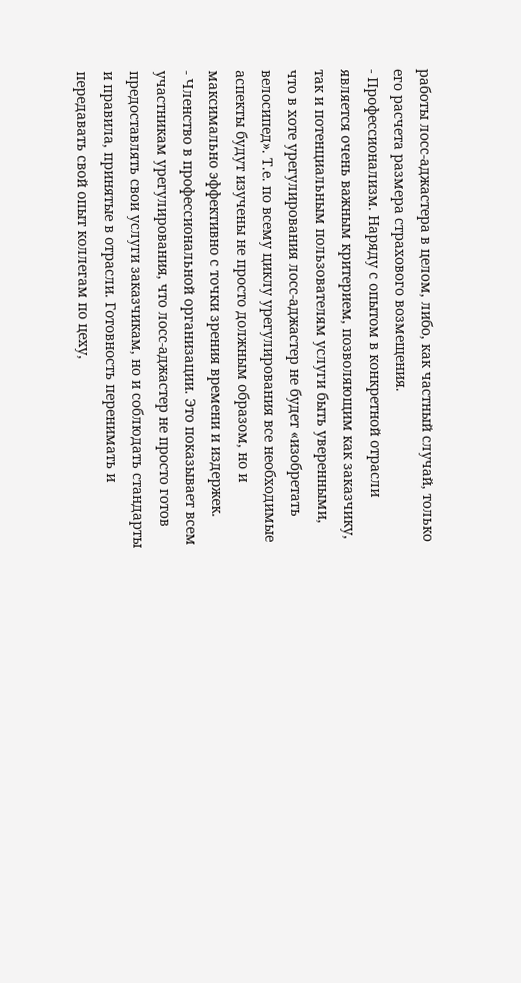работы лосс-аджастера в целом, либо, как частный случай, только его расчета размера страхового возмещения.
- Профессионализм. Наряду с опытом в конкретной отрасли является очень важным критерием, позволяющим как заказчику, так и потенциальным пользователям услуги быть уверенными, что в хоте урегулирования лосс-аджастер не будет «изобретать велосипед». Т.е. по всему циклу урегулирования все необходимые аспекты будут изучены не просто должным образом, но и максимально эффективно с точки зрения времени и издержек.
- Членство в профессиональной организации. Это показывает всем участникам урегулирования, что лосс-аджастер не просто готов предоставлять свои услуги заказчикам, но и соблюдать стандарты и правила, принятые в отрасли. Готовность перенимать и передавать свой опыт коллегам по цеху,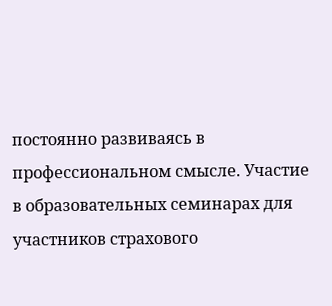постоянно развиваясь в профессиональном смысле. Участие в образовательных семинарах для участников страхового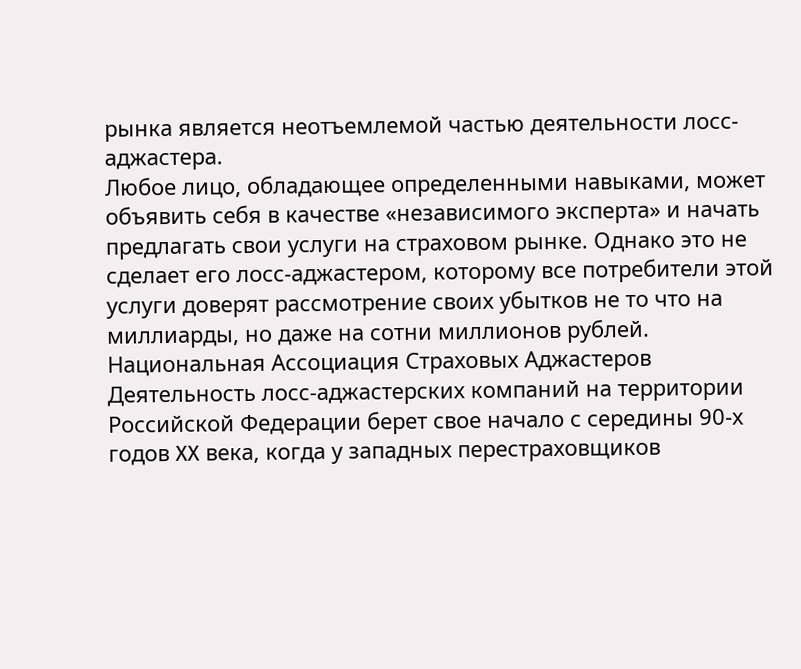рынка является неотъемлемой частью деятельности лосс-аджастера.
Любое лицо, обладающее определенными навыками, может объявить себя в качестве «независимого эксперта» и начать предлагать свои услуги на страховом рынке. Однако это не сделает его лосс-аджастером, которому все потребители этой услуги доверят рассмотрение своих убытков не то что на миллиарды, но даже на сотни миллионов рублей.
Национальная Ассоциация Страховых Аджастеров
Деятельность лосс-аджастерских компаний на территории Российской Федерации берет свое начало с середины 90-х годов XX века, когда у западных перестраховщиков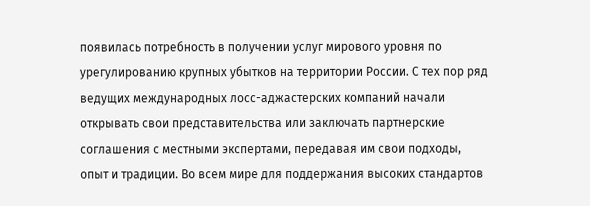появилась потребность в получении услуг мирового уровня по урегулированию крупных убытков на территории России. С тех пор ряд ведущих международных лосс-аджастерских компаний начали открывать свои представительства или заключать партнерские соглашения с местными экспертами, передавая им свои подходы, опыт и традиции. Во всем мире для поддержания высоких стандартов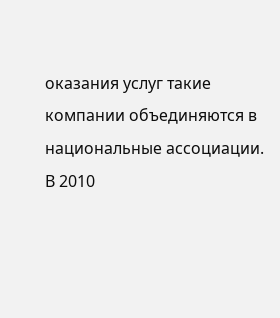оказания услуг такие компании объединяются в национальные ассоциации.
В 2010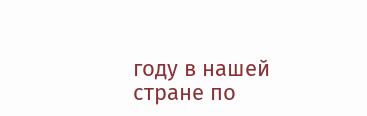году в нашей стране по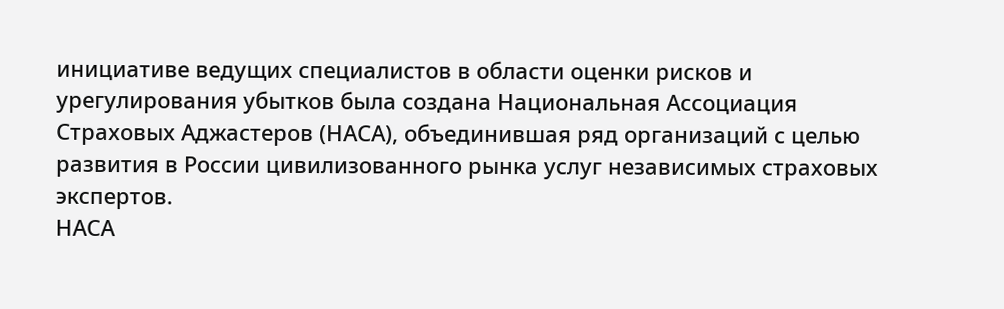инициативе ведущих специалистов в области оценки рисков и урегулирования убытков была создана Национальная Ассоциация Страховых Аджастеров (НАСА), объединившая ряд организаций с целью развития в России цивилизованного рынка услуг независимых страховых экспертов.
НАСА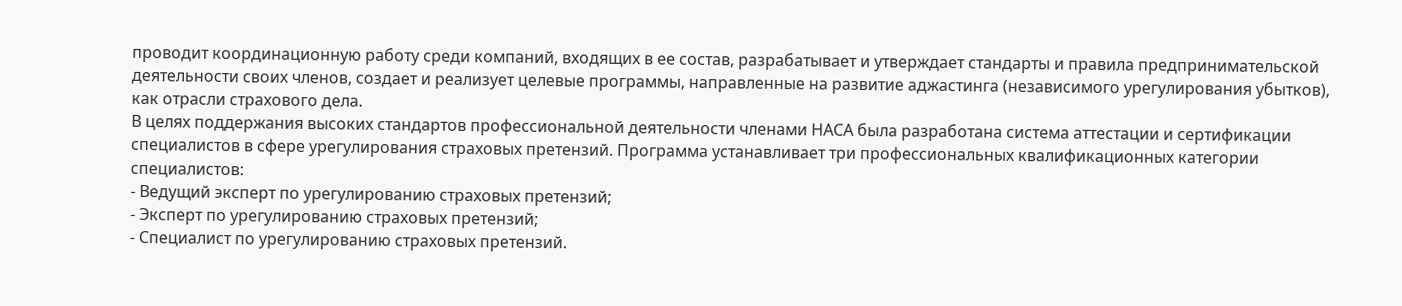проводит координационную работу среди компаний, входящих в ее состав, разрабатывает и утверждает стандарты и правила предпринимательской деятельности своих членов, создает и реализует целевые программы, направленные на развитие аджастинга (независимого урегулирования убытков), как отрасли страхового дела.
В целях поддержания высоких стандартов профессиональной деятельности членами НАСА была разработана система аттестации и сертификации специалистов в сфере урегулирования страховых претензий. Программа устанавливает три профессиональных квалификационных категории специалистов:
- Ведущий эксперт по урегулированию страховых претензий;
- Эксперт по урегулированию страховых претензий;
- Специалист по урегулированию страховых претензий.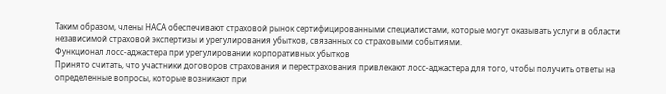Таким образом, члены НАСА обеспечивают страховой рынок сертифицированными специалистами, которые могут оказывать услуги в области независимой страховой экспертизы и урегулирования убытков, связанных со страховыми событиями.
Функционал лосс-аджастера при урегулировании корпоративных убытков
Принято считать, что участники договоров страхования и перестрахования привлекают лосс-аджастера для того, чтобы получить ответы на определенные вопросы, которые возникают при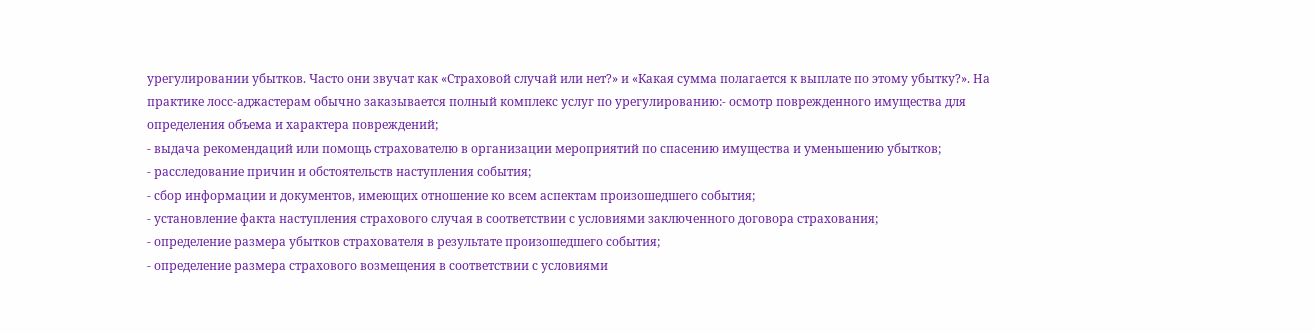урегулировании убытков. Часто они звучат как «Страховой случай или нет?» и «Какая сумма полагается к выплате по этому убытку?». На практике лосс-аджастерам обычно заказывается полный комплекс услуг по урегулированию:- осмотр поврежденного имущества для определения объема и характера повреждений;
- выдача рекомендаций или помощь страхователю в организации мероприятий по спасению имущества и уменьшению убытков;
- расследование причин и обстоятельств наступления события;
- сбор информации и документов, имеющих отношение ко всем аспектам произошедшего события;
- установление факта наступления страхового случая в соответствии с условиями заключенного договора страхования;
- определение размера убытков страхователя в результате произошедшего события;
- определение размера страхового возмещения в соответствии с условиями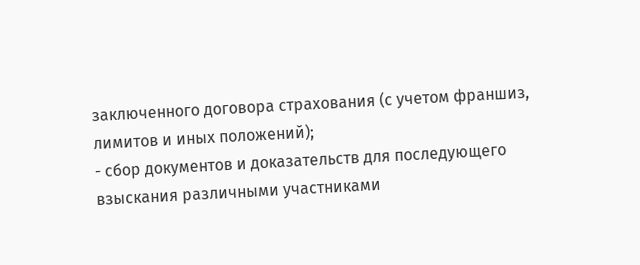заключенного договора страхования (с учетом франшиз, лимитов и иных положений);
- сбор документов и доказательств для последующего взыскания различными участниками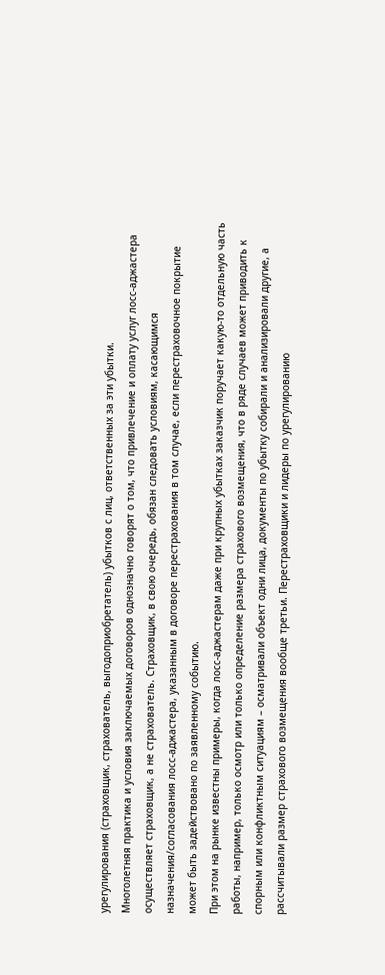урегулирования (страховщик, страхователь, выгодоприобретатель) убытков с лиц, ответственных за эти убытки.
Многолетняя практика и условия заключаемых договоров однозначно говорят о том, что привлечение и оплату услуг лосс-аджастера осуществляет страховщик, а не страхователь. Страховщик, в свою очередь, обязан следовать условиям, касающимся назначения/согласования лосс-аджастера, указанным в договоре перестрахования в том случае, если перестраховочное покрытие может быть задействовано по заявленному событию.
При этом на рынке известны примеры, когда лосс-аджастерам даже при крупных убытках заказчик поручает какую-то отдельную часть работы, например, только осмотр или только определение размера страхового возмещения, что в ряде случаев может приводить к спорным или конфликтным ситуациям – осматривали объект одни лица, документы по убытку собирали и анализировали другие, а рассчитывали размер страхового возмещения вообще третьи. Перестраховщики и лидеры по урегулированию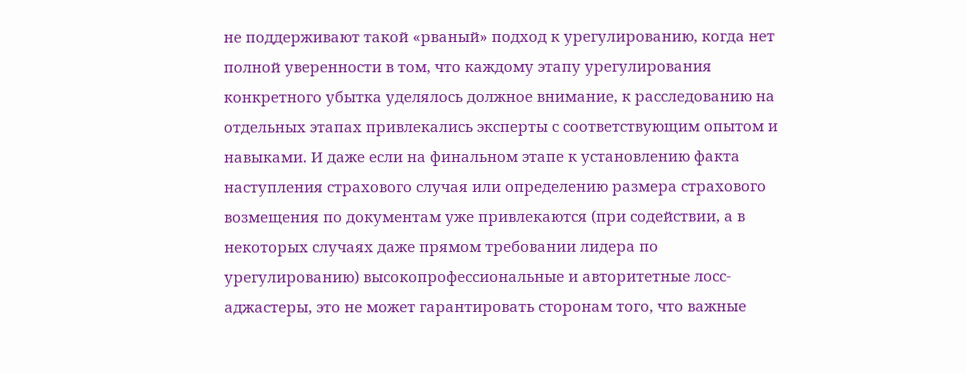не поддерживают такой «рваный» подход к урегулированию, когда нет полной уверенности в том, что каждому этапу урегулирования конкретного убытка уделялось должное внимание, к расследованию на отдельных этапах привлекались эксперты с соответствующим опытом и навыками. И даже если на финальном этапе к установлению факта наступления страхового случая или определению размера страхового возмещения по документам уже привлекаются (при содействии, а в некоторых случаях даже прямом требовании лидера по урегулированию) высокопрофессиональные и авторитетные лосс-аджастеры, это не может гарантировать сторонам того, что важные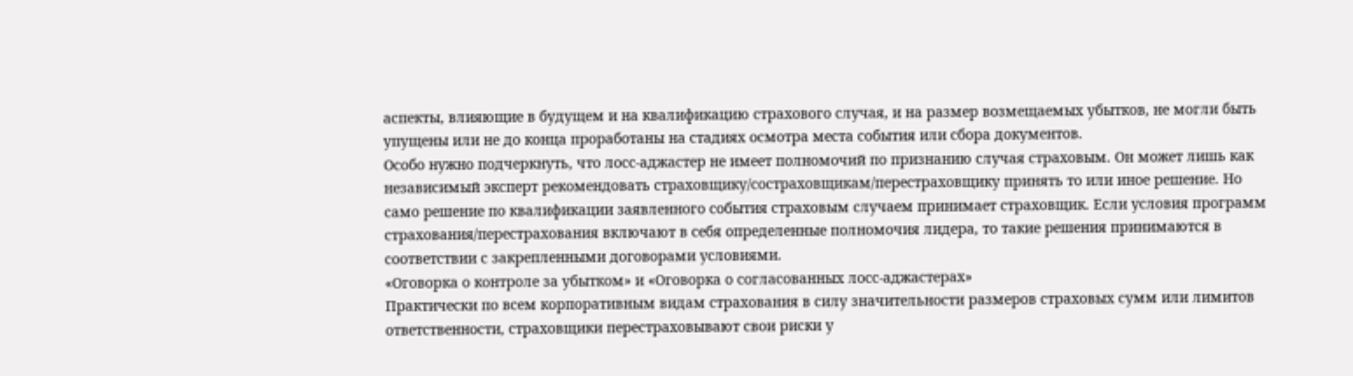аспекты, влияющие в будущем и на квалификацию страхового случая, и на размер возмещаемых убытков, не могли быть упущены или не до конца проработаны на стадиях осмотра места события или сбора документов.
Особо нужно подчеркнуть, что лосс-аджастер не имеет полномочий по признанию случая страховым. Он может лишь как независимый эксперт рекомендовать страховщику/состраховщикам/перестраховщику принять то или иное решение. Но само решение по квалификации заявленного события страховым случаем принимает страховщик. Если условия программ страхования/перестрахования включают в себя определенные полномочия лидера, то такие решения принимаются в соответствии с закрепленными договорами условиями.
«Оговорка о контроле за убытком» и «Оговорка о согласованных лосс-аджастерах»
Практически по всем корпоративным видам страхования в силу значительности размеров страховых сумм или лимитов ответственности, страховщики перестраховывают свои риски у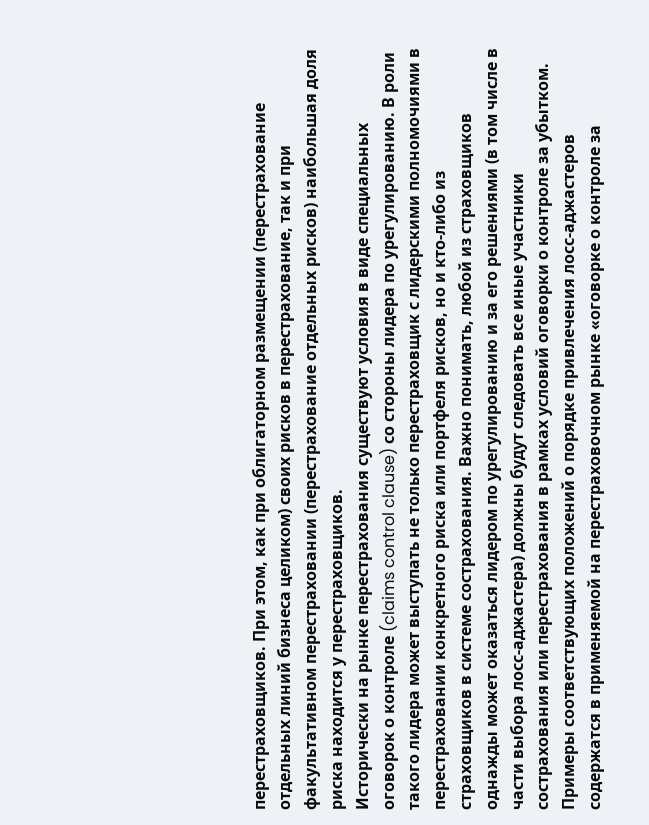перестраховщиков. При этом, как при облигаторном размещении (перестрахование отдельных линий бизнеса целиком) своих рисков в перестрахование, так и при факультативном перестраховании (перестрахование отдельных рисков) наибольшая доля риска находится у перестраховщиков.
Исторически на рынке перестрахования существуют условия в виде специальных оговорок о контроле (claims control clause) со стороны лидера по урегулированию. В роли такого лидера может выступать не только перестраховщик с лидерскими полномочиями в перестраховании конкретного риска или портфеля рисков, но и кто-либо из страховщиков в системе сострахования. Важно понимать, любой из страховщиков однажды может оказаться лидером по урегулированию и за его решениями (в том числе в части выбора лосс-аджастера) должны будут следовать все иные участники сострахования или перестрахования в рамках условий оговорки о контроле за убытком.
Примеры соответствующих положений о порядке привлечения лосс-аджастеров содержатся в применяемой на перестраховочном рынке «оговорке о контроле за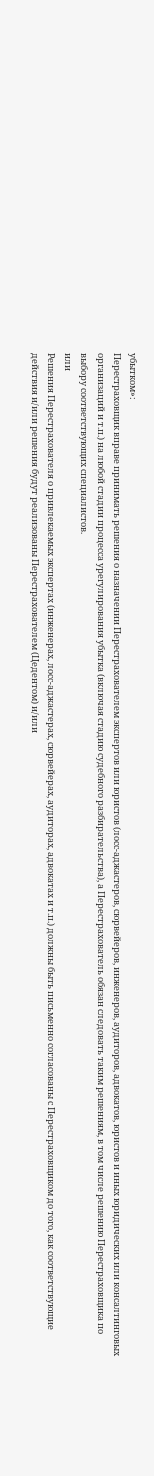убытком»:
Перестраховщик вправе принимать решения о назначении Перестрахователем экспертов или юристов (лосс-аджастеров, сюрвейеров, инженеров, аудиторов, адвокатов, юристов и иных юридических или консалтинговых организаций и т.п.) на любой стадии процесса урегулирования убытка (включая стадию судебного разбирательства), а Перестрахователь обязан следовать таким решениям, в том числе решению Перестраховщика по выбору соответствующих специалистов.
или
Решения Перестрахователя о привлекаемых экспертах (инженерах, лосс-аджастерах, сюрвейерах, аудиторах, адвокатах и т.п.) должны быть письменно согласованы с Перестраховщиком до того, как соответствующие действия и/или решения будут реализованы Перестрахователем (Цедентом) и/или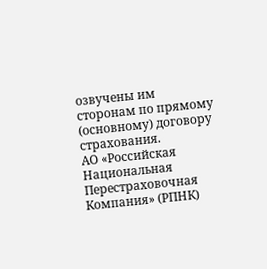озвучены им сторонам по прямому (основному) договору страхования.
АО «Российская Национальная Перестраховочная Компания» (РПНК)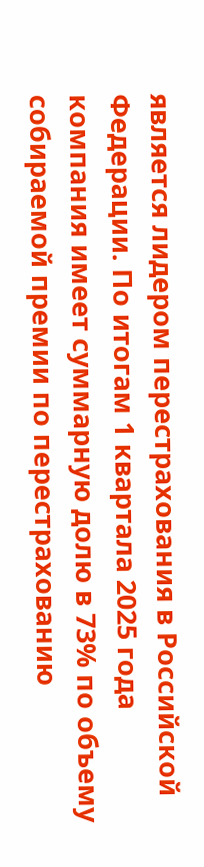является лидером перестрахования в Российской Федерации. По итогам 1 квартала 2025 года компания имеет суммарную долю в 73% по объему собираемой премии по перестрахованию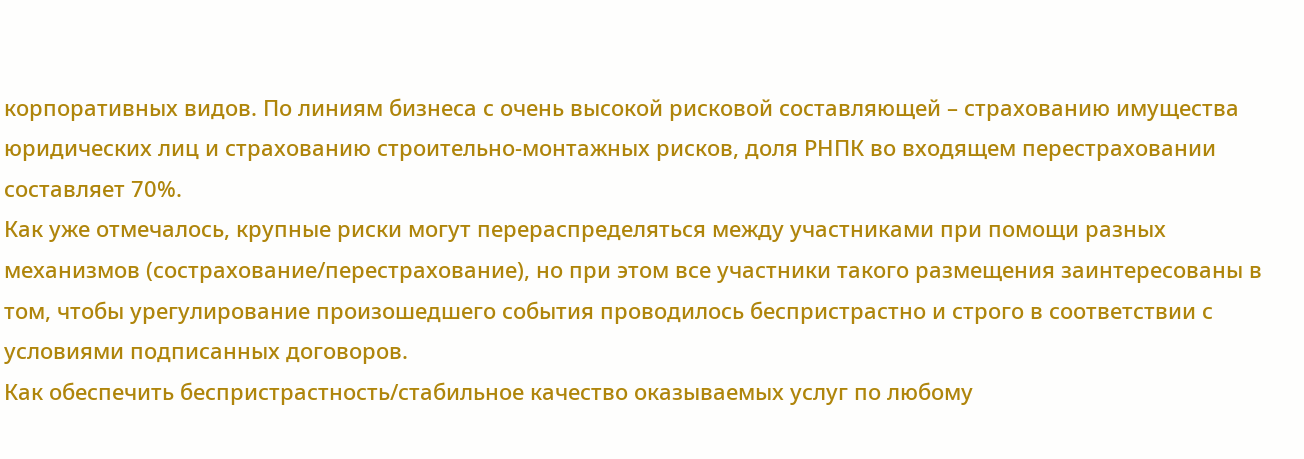корпоративных видов. По линиям бизнеса с очень высокой рисковой составляющей – страхованию имущества юридических лиц и страхованию строительно-монтажных рисков, доля РНПК во входящем перестраховании составляет 70%.
Как уже отмечалось, крупные риски могут перераспределяться между участниками при помощи разных механизмов (сострахование/перестрахование), но при этом все участники такого размещения заинтересованы в том, чтобы урегулирование произошедшего события проводилось беспристрастно и строго в соответствии с условиями подписанных договоров.
Как обеспечить беспристрастность/стабильное качество оказываемых услуг по любому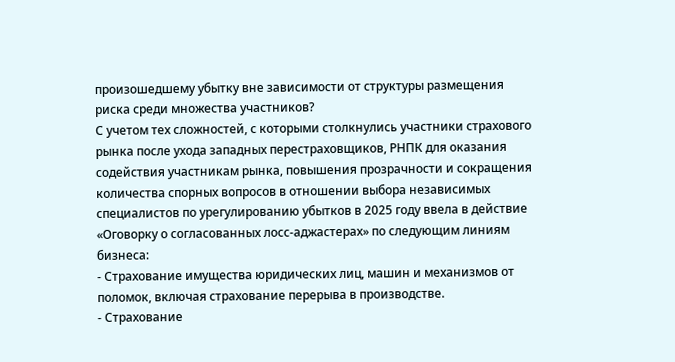произошедшему убытку вне зависимости от структуры размещения риска среди множества участников?
С учетом тех сложностей, с которыми столкнулись участники страхового рынка после ухода западных перестраховщиков, РНПК для оказания содействия участникам рынка, повышения прозрачности и сокращения количества спорных вопросов в отношении выбора независимых специалистов по урегулированию убытков в 2025 году ввела в действие «Оговорку о согласованных лосс-аджастерах» по следующим линиям бизнеса:
- Страхование имущества юридических лиц, машин и механизмов от поломок, включая страхование перерыва в производстве.
- Страхование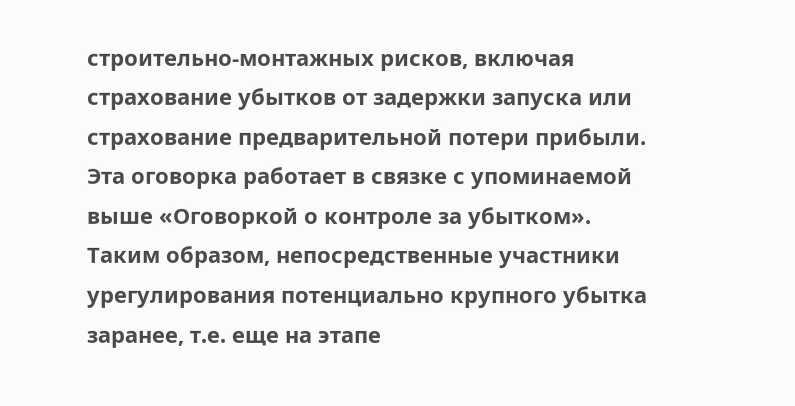строительно-монтажных рисков, включая страхование убытков от задержки запуска или страхование предварительной потери прибыли.
Эта оговорка работает в связке с упоминаемой выше «Оговоркой о контроле за убытком».
Таким образом, непосредственные участники урегулирования потенциально крупного убытка заранее, т.е. еще на этапе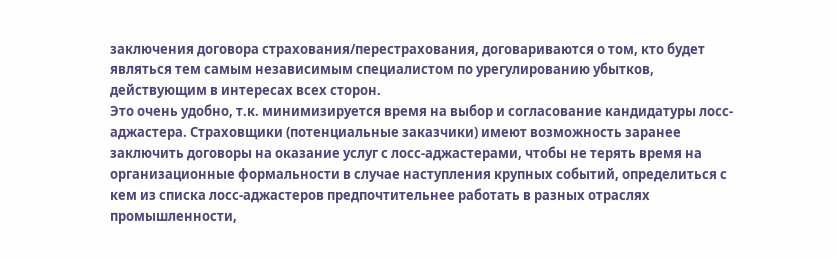заключения договора страхования/перестрахования, договариваются о том, кто будет являться тем самым независимым специалистом по урегулированию убытков, действующим в интересах всех сторон.
Это очень удобно, т.к. минимизируется время на выбор и согласование кандидатуры лосс-аджастера. Страховщики (потенциальные заказчики) имеют возможность заранее заключить договоры на оказание услуг с лосс-аджастерами, чтобы не терять время на организационные формальности в случае наступления крупных событий, определиться с кем из списка лосс-аджастеров предпочтительнее работать в разных отраслях промышленности,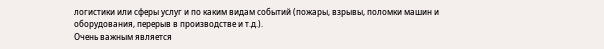логистики или сферы услуг и по каким видам событий (пожары, взрывы, поломки машин и оборудования, перерыв в производстве и т.д.).
Очень важным является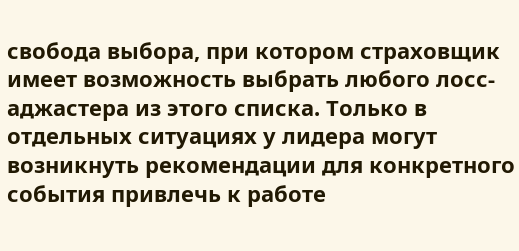свобода выбора, при котором страховщик имеет возможность выбрать любого лосс-аджастера из этого списка. Только в отдельных ситуациях у лидера могут возникнуть рекомендации для конкретного события привлечь к работе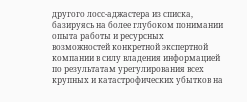другого лосс-аджастера из списка, базируясь на более глубоком понимании опыта работы и ресурсных возможностей конкретной экспертной компании в силу владения информацией по результатам урегулирования всех крупных и катастрофических убытков на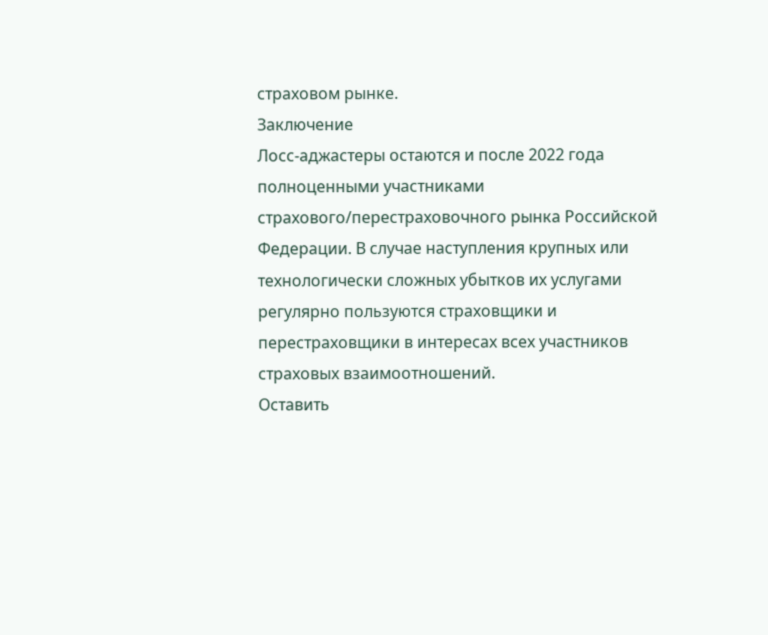страховом рынке.
Заключение
Лосс-аджастеры остаются и после 2022 года полноценными участниками страхового/перестраховочного рынка Российской Федерации. В случае наступления крупных или технологически сложных убытков их услугами регулярно пользуются страховщики и перестраховщики в интересах всех участников страховых взаимоотношений.
Оставить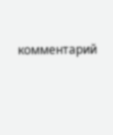комментарий